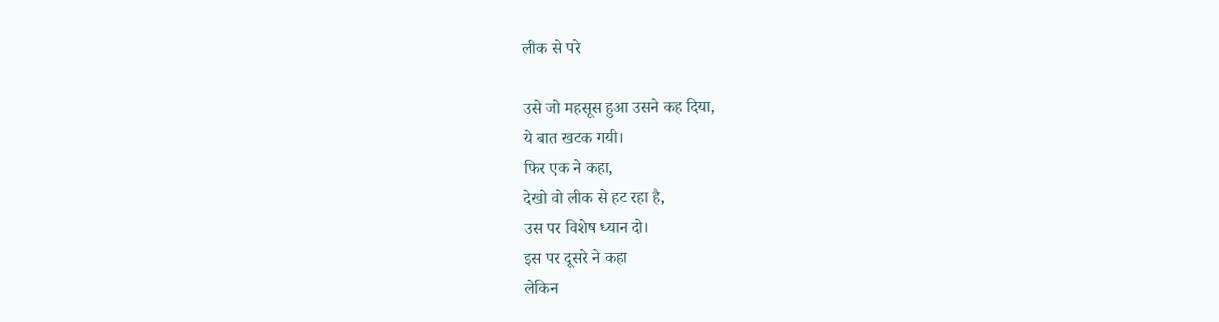लीक से परे

उसे जो महसूस हुआ उसने कह दिया,
ये बात खटक गयी।
फिर एक ने कहा,
देखो वो लीक से हट रहा है,
उस पर विशेष ध्यान दो।
इस पर दूसरे ने कहा
लेकिन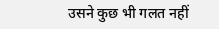उसने कुछ भी गलत नहीं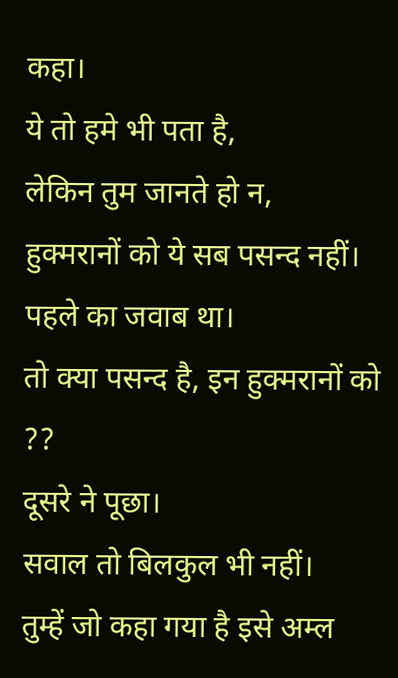कहा।
ये तो हमे भी पता है,
लेकिन तुम जानते हो न,
हुक्मरानों को ये सब पसन्द नहीं।
पहले का जवाब था।
तो क्या पसन्द है, इन हुक्मरानों को ??
दूसरे ने पूछा।
सवाल तो बिलकुल भी नहीं।
तुम्हें जो कहा गया है इसे अम्ल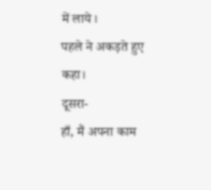में लाये।
पहले ने अकड़ते हुए कहा।
दूसरा-
हाँ, मैं अपना काम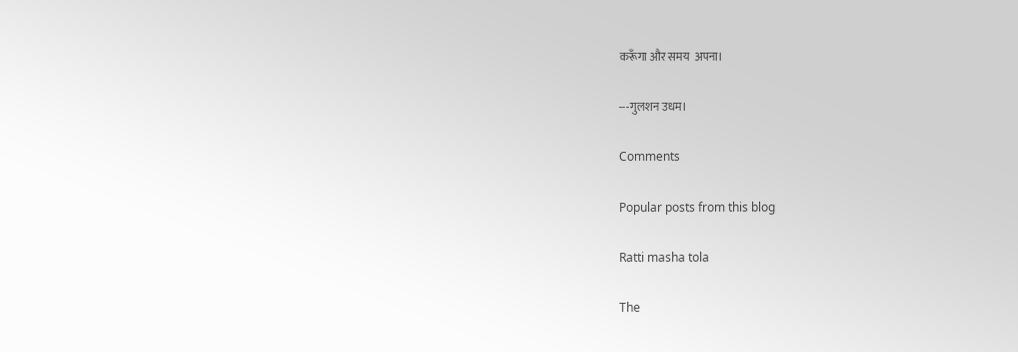करूँगा और समय  अपना।

---गुलशन उधम।

Comments

Popular posts from this blog

Ratti masha tola

The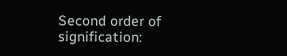Second order of signification: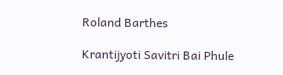Roland Barthes

Krantijyoti Savitri Bai Phule